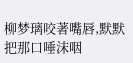柳梦璃咬著嘴唇,默默把那口唾沫咽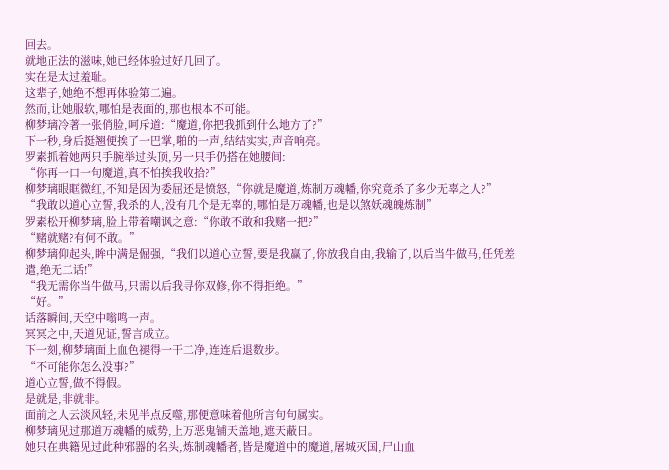回去。
就地正法的滋味,她已经体验过好几回了。
实在是太过羞耻。
这辈子,她绝不想再体验第二遍。
然而,让她服软,哪怕是表面的,那也根本不可能。
柳梦璃冷著一张俏脸,呵斥道:“魔道,你把我抓到什么地方了?”
下一秒,身后挺翘便挨了一巴掌,啪的一声,结结实实,声音响亮。
罗素抓着她两只手腕举过头顶,另一只手仍搭在她腰间:
“你再一口一句魔道,真不怕挨我收拾?”
柳梦璃眼眶微红,不知是因为委屈还是愤怒,“你就是魔道,炼制万魂幡,你究竟杀了多少无辜之人?”
“我敢以道心立誓,我杀的人,没有几个是无辜的,哪怕是万魂幡,也是以煞妖魂魄炼制”
罗素松开柳梦璃,脸上带着嘲讽之意:“你敢不敢和我赌一把?”
“赌就赌?有何不敢。”
柳梦璃仰起头,眸中满是倔强,“我们以道心立誓,要是我赢了,你放我自由,我输了,以后当牛做马,任凭差遣,绝无二话!”
“我无需你当牛做马,只需以后我寻你双修,你不得拒绝。”
“好。”
话落瞬间,天空中嗡鸣一声。
冥冥之中,天道见证,誓言成立。
下一刻,柳梦璃面上血色褪得一干二净,连连后退数步。
“不可能你怎么没事?”
道心立誓,做不得假。
是就是,非就非。
面前之人云淡风轻,未见半点反噬,那便意味着他所言句句属实。
柳梦璃见过那道万魂幡的威势,上万恶鬼铺天盖地,遮天蔽日。
她只在典籍见过此种邪器的名头,炼制魂幡者,皆是魔道中的魔道,屠城灭国,尸山血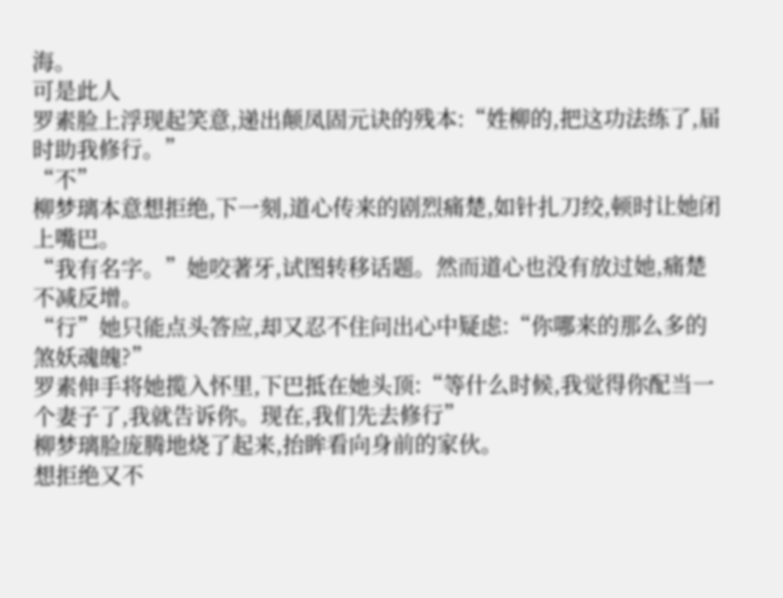海。
可是此人
罗素脸上浮现起笑意,递出颠凤固元诀的残本:“姓柳的,把这功法练了,届时助我修行。”
“不”
柳梦璃本意想拒绝,下一刻,道心传来的剧烈痛楚,如针扎刀绞,顿时让她闭上嘴巴。
“我有名字。”她咬著牙,试图转移话题。然而道心也没有放过她,痛楚不减反增。
“行”她只能点头答应,却又忍不住问出心中疑虑:“你哪来的那么多的煞妖魂魄?”
罗素伸手将她揽入怀里,下巴抵在她头顶:“等什么时候,我觉得你配当一个妻子了,我就告诉你。现在,我们先去修行”
柳梦璃脸庞腾地烧了起来,抬眸看向身前的家伙。
想拒绝又不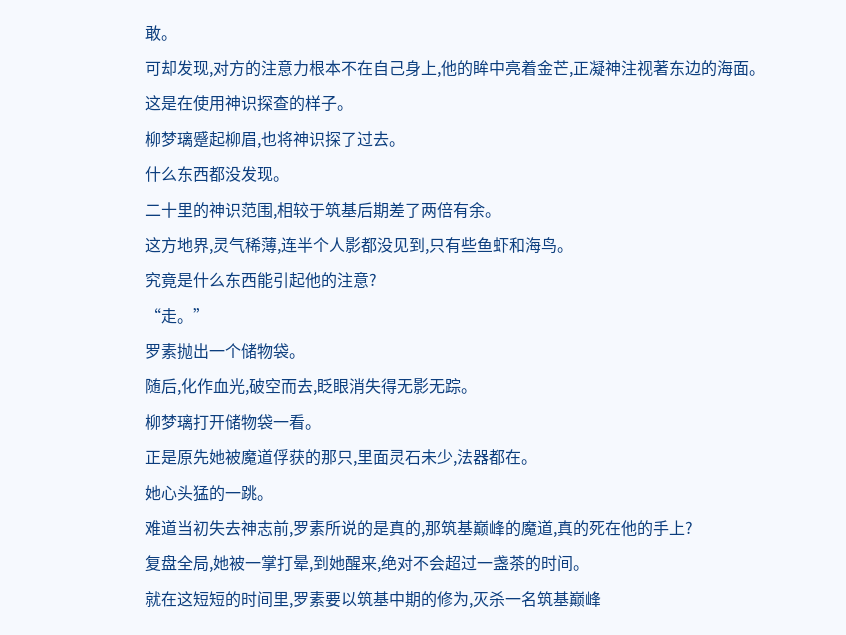敢。
可却发现,对方的注意力根本不在自己身上,他的眸中亮着金芒,正凝神注视著东边的海面。
这是在使用神识探查的样子。
柳梦璃蹙起柳眉,也将神识探了过去。
什么东西都没发现。
二十里的神识范围,相较于筑基后期差了两倍有余。
这方地界,灵气稀薄,连半个人影都没见到,只有些鱼虾和海鸟。
究竟是什么东西能引起他的注意?
“走。”
罗素抛出一个储物袋。
随后,化作血光,破空而去,眨眼消失得无影无踪。
柳梦璃打开储物袋一看。
正是原先她被魔道俘获的那只,里面灵石未少,法器都在。
她心头猛的一跳。
难道当初失去神志前,罗素所说的是真的,那筑基巅峰的魔道,真的死在他的手上?
复盘全局,她被一掌打晕,到她醒来,绝对不会超过一盏茶的时间。
就在这短短的时间里,罗素要以筑基中期的修为,灭杀一名筑基巅峰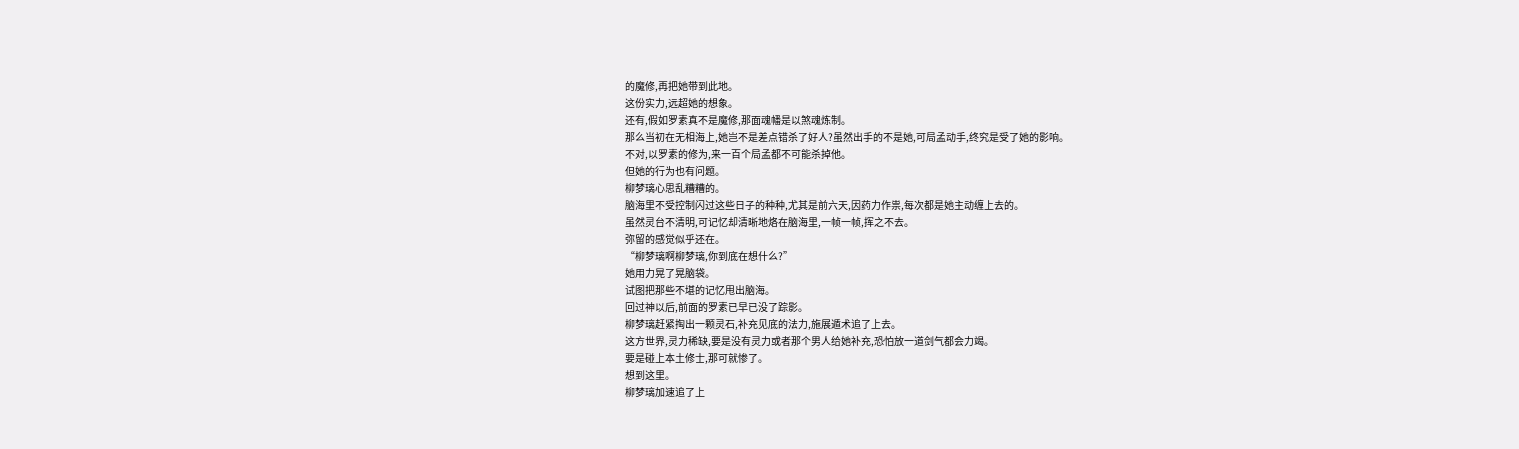的魔修,再把她带到此地。
这份实力,远超她的想象。
还有,假如罗素真不是魔修,那面魂幡是以煞魂炼制。
那么当初在无相海上,她岂不是差点错杀了好人?虽然出手的不是她,可局孟动手,终究是受了她的影响。
不对,以罗素的修为,来一百个局孟都不可能杀掉他。
但她的行为也有问题。
柳梦璃心思乱糟糟的。
脑海里不受控制闪过这些日子的种种,尤其是前六天,因药力作祟,每次都是她主动缠上去的。
虽然灵台不清明,可记忆却清晰地烙在脑海里,一帧一帧,挥之不去。
弥留的感觉似乎还在。
“柳梦璃啊柳梦璃,你到底在想什么?”
她用力晃了晃脑袋。
试图把那些不堪的记忆甩出脑海。
回过神以后,前面的罗素已早已没了踪影。
柳梦璃赶紧掏出一颗灵石,补充见底的法力,施展遁术追了上去。
这方世界,灵力稀缺,要是没有灵力或者那个男人给她补充,恐怕放一道剑气都会力竭。
要是碰上本土修士,那可就惨了。
想到这里。
柳梦璃加速追了上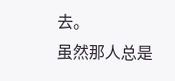去。
虽然那人总是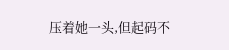压着她一头,但起码不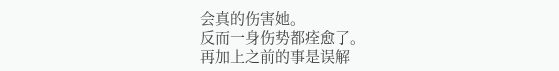会真的伤害她。
反而一身伤势都痊愈了。
再加上之前的事是误解